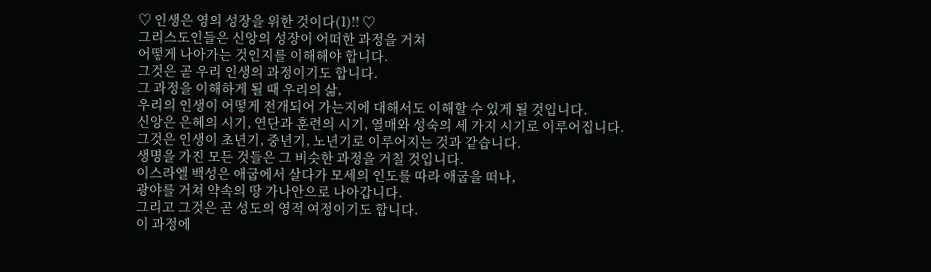♡ 인생은 영의 성장을 위한 것이다(1)!! ♡
그리스도인들은 신앙의 성장이 어떠한 과정을 거쳐
어떻게 나아가는 것인지를 이해해야 합니다.
그것은 곧 우리 인생의 과정이기도 합니다.
그 과정을 이해하게 될 때 우리의 삶,
우리의 인생이 어떻게 전개되어 가는지에 대해서도 이해할 수 있게 될 것입니다.
신앙은 은혜의 시기, 연단과 훈련의 시기, 열매와 성숙의 세 가지 시기로 이루어집니다.
그것은 인생이 초년기, 중년기, 노년기로 이루어지는 것과 같습니다.
생명을 가진 모든 것들은 그 비슷한 과정을 거칠 것입니다.
이스라엘 백성은 애굽에서 살다가 모세의 인도를 따라 애굽을 떠나,
광야를 거쳐 약속의 땅 가나안으로 나아갑니다.
그리고 그것은 곧 성도의 영적 여정이기도 합니다.
이 과정에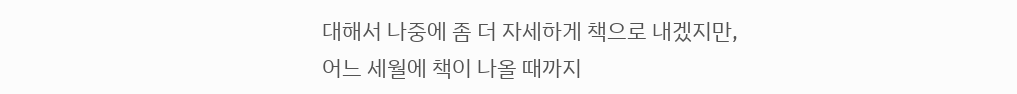대해서 나중에 좀 더 자세하게 책으로 내겠지만,
어느 세월에 책이 나올 때까지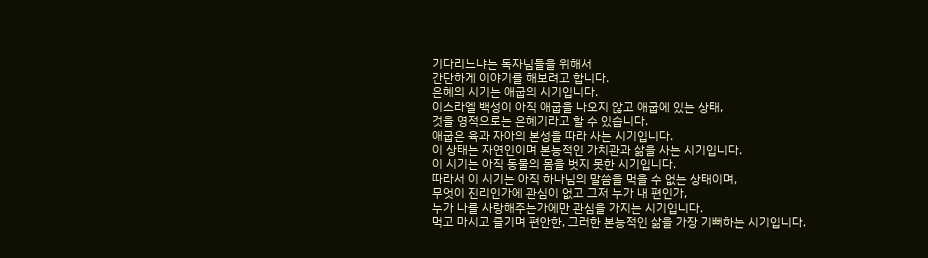기다리느냐는 독자님들을 위해서
간단하게 이야기를 해보려고 합니다.
은혜의 시기는 애굽의 시기입니다.
이스라엘 백성이 아직 애굽을 나오지 않고 애굽에 있는 상태,
것을 영적으로는 은혜기라고 할 수 있습니다.
애굽은 육과 자아의 본성을 따라 사는 시기입니다.
이 상태는 자연인이며 본능적인 가치관과 삶을 사는 시기입니다.
이 시기는 아직 동물의 몸을 벗지 못한 시기입니다.
따라서 이 시기는 아직 하나님의 말씀을 먹을 수 없는 상태이며,
무엇이 진리인가에 관심이 없고 그저 누가 내 편인가,
누가 나를 사랑해주는가에만 관심을 가지는 시기입니다.
먹고 마시고 즐기며 편안한, 그러한 본능적인 삶을 가장 기뻐하는 시기입니다.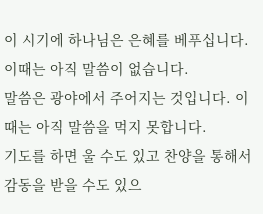이 시기에 하나님은 은혜를 베푸십니다. 이때는 아직 말씀이 없습니다.
말씀은 광야에서 주어지는 것입니다. 이때는 아직 말씀을 먹지 못합니다.
기도를 하면 울 수도 있고 찬양을 통해서 감동을 받을 수도 있으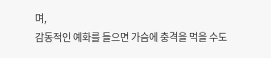며,
감동적인 예화를 들으면 가슴에 충격을 먹을 수도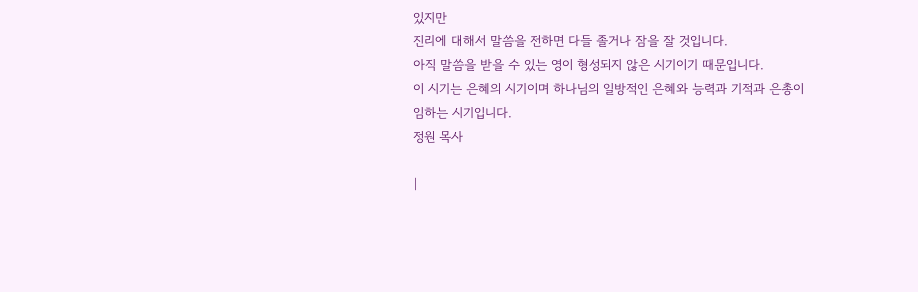있지만
진리에 대해서 말씀을 전하면 다들 졸거나 잠을 잘 것입니다.
아직 말씀을 받을 수 있는 영이 형성되지 않은 시기이기 때문입니다.
이 시기는 은혜의 시기이며 하나님의 일방적인 은혜와 능력과 기적과 은총이 임하는 시기입니다.
정원 목사

|